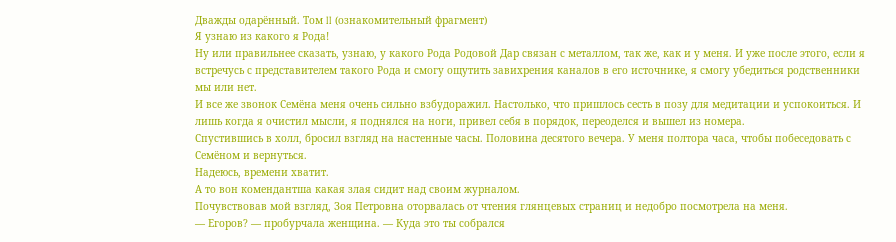Дважды одарённый. Том II (ознакомительный фрагмент)
Я узнаю из какого я Рода!
Ну или правильнее сказать, узнаю, у какого Рода Родовой Дар связан с металлом, так же, как и у меня. И уже после этого, если я встречусь с представителем такого Рода и смогу ощутить завихрения каналов в его источнике, я смогу убедиться родственники мы или нет.
И все же звонок Семёна меня очень сильно взбудоражил. Настолько, что пришлось сесть в позу для медитации и успокоиться. И лишь когда я очистил мысли, я поднялся на ноги, привел себя в порядок, переоделся и вышел из номера.
Спустившись в холл, бросил взгляд на настенные часы. Половина десятого вечера. У меня полтора часа, чтобы побеседовать с Семёном и вернуться.
Надеюсь, времени хватит.
А то вон комендантша какая злая сидит над своим журналом.
Почувствовав мой взгляд, Зоя Петровна оторвалась от чтения глянцевых страниц и недобро посмотрела на меня.
— Егоров? — пробурчала женщина. — Куда это ты собрался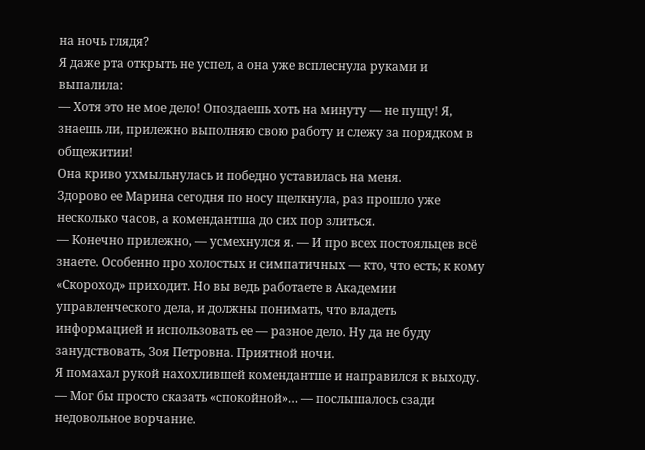на ночь глядя?
Я даже рта открыть не успел, а она уже всплеснула руками и выпалила:
— Хотя это не мое дело! Опоздаешь хоть на минуту — не пущу! Я, знаешь ли, прилежно выполняю свою работу и слежу за порядком в общежитии!
Она криво ухмыльнулась и победно уставилась на меня.
Здорово ее Марина сегодня по носу щелкнула, раз прошло уже несколько часов, а комендантша до сих пор злиться.
— Конечно прилежно, — усмехнулся я. — И про всех постояльцев всё знаете. Особенно про холостых и симпатичных — кто, что есть; к кому «Скороход» приходит. Но вы ведь работаете в Академии управленческого дела, и должны понимать, что владеть информацией и использовать ее — разное дело. Ну да не буду занудствовать, Зоя Петровна. Приятной ночи.
Я помахал рукой нахохлившей комендантше и направился к выходу.
— Мог бы просто сказать «спокойной»… — послышалось сзади недовольное ворчание.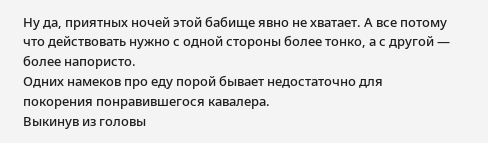Ну да, приятных ночей этой бабище явно не хватает. А все потому что действовать нужно с одной стороны более тонко, а с другой — более напористо.
Одних намеков про еду порой бывает недостаточно для покорения понравившегося кавалера.
Выкинув из головы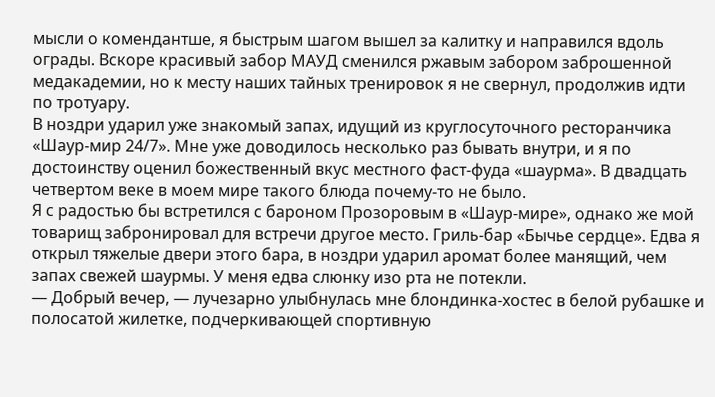мысли о комендантше, я быстрым шагом вышел за калитку и направился вдоль ограды. Вскоре красивый забор МАУД сменился ржавым забором заброшенной медакадемии, но к месту наших тайных тренировок я не свернул, продолжив идти по тротуару.
В ноздри ударил уже знакомый запах, идущий из круглосуточного ресторанчика «Шаур-мир 24/7». Мне уже доводилось несколько раз бывать внутри, и я по достоинству оценил божественный вкус местного фаст-фуда «шаурма». В двадцать четвертом веке в моем мире такого блюда почему-то не было.
Я с радостью бы встретился с бароном Прозоровым в «Шаур-мире», однако же мой товарищ забронировал для встречи другое место. Гриль-бар «Бычье сердце». Едва я открыл тяжелые двери этого бара, в ноздри ударил аромат более манящий, чем запах свежей шаурмы. У меня едва слюнку изо рта не потекли.
— Добрый вечер, — лучезарно улыбнулась мне блондинка-хостес в белой рубашке и полосатой жилетке, подчеркивающей спортивную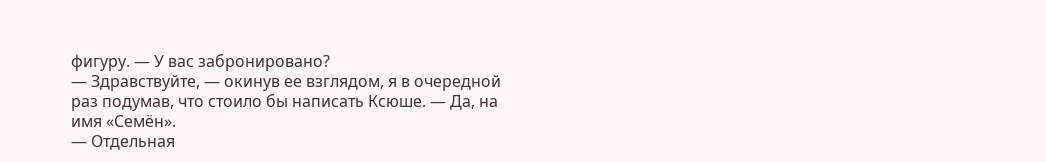фигуру. — У вас забронировано?
— Здравствуйте, — окинув ее взглядом, я в очередной раз подумав, что стоило бы написать Ксюше. — Да, на имя «Семён».
— Отдельная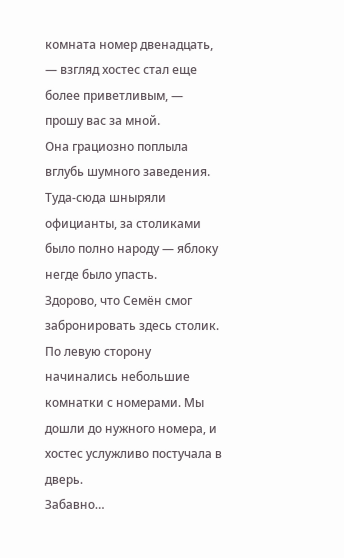комната номер двенадцать, — взгляд хостес стал еще более приветливым, — прошу вас за мной.
Она грациозно поплыла вглубь шумного заведения. Туда-сюда шныряли официанты, за столиками было полно народу — яблоку негде было упасть.
Здорово, что Семён смог забронировать здесь столик.
По левую сторону начинались небольшие комнатки с номерами. Мы дошли до нужного номера, и хостес услужливо постучала в дверь.
Забавно…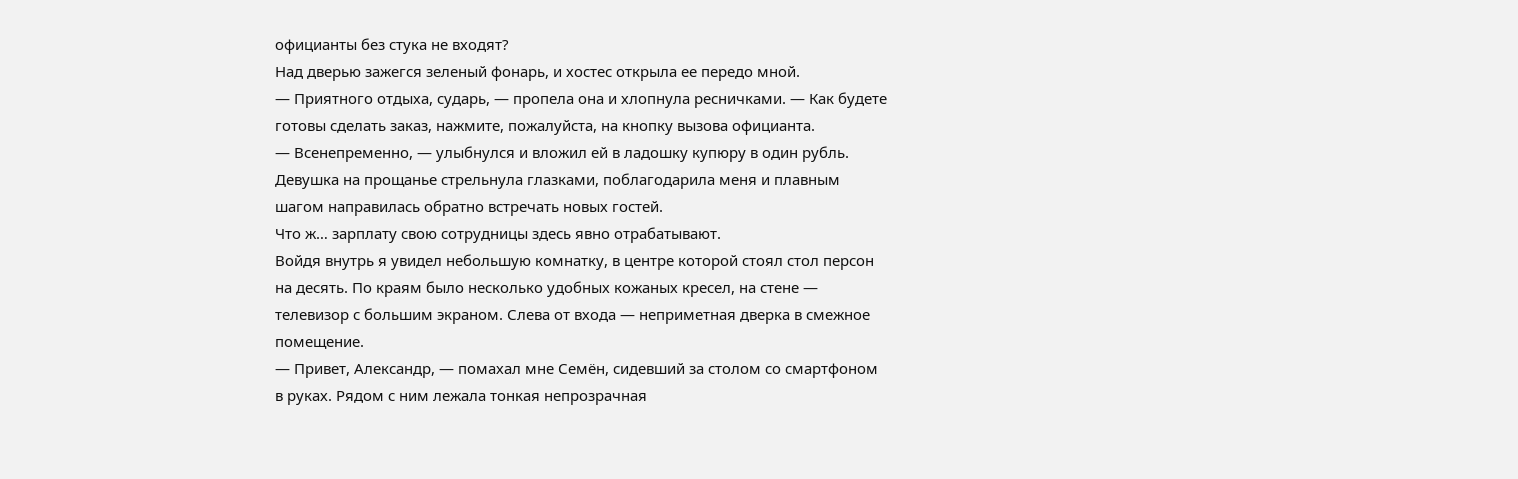официанты без стука не входят?
Над дверью зажегся зеленый фонарь, и хостес открыла ее передо мной.
— Приятного отдыха, сударь, — пропела она и хлопнула ресничками. — Как будете готовы сделать заказ, нажмите, пожалуйста, на кнопку вызова официанта.
— Всенепременно, — улыбнулся и вложил ей в ладошку купюру в один рубль.
Девушка на прощанье стрельнула глазками, поблагодарила меня и плавным шагом направилась обратно встречать новых гостей.
Что ж… зарплату свою сотрудницы здесь явно отрабатывают.
Войдя внутрь я увидел небольшую комнатку, в центре которой стоял стол персон на десять. По краям было несколько удобных кожаных кресел, на стене — телевизор с большим экраном. Слева от входа — неприметная дверка в смежное помещение.
— Привет, Александр, — помахал мне Семён, сидевший за столом со смартфоном в руках. Рядом с ним лежала тонкая непрозрачная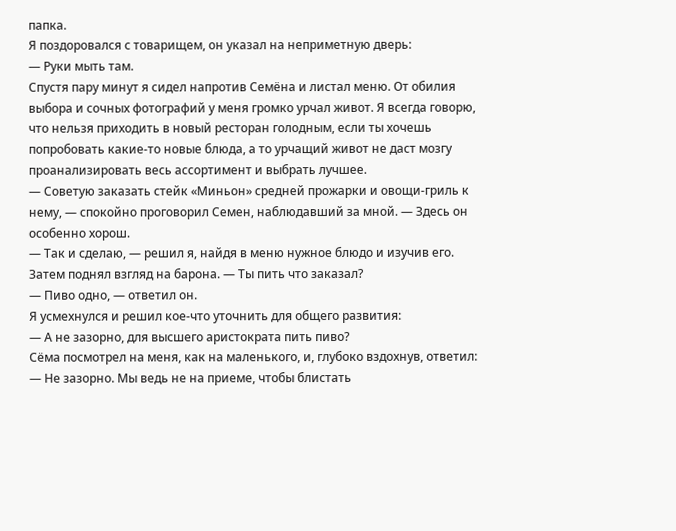папка.
Я поздоровался с товарищем, он указал на неприметную дверь:
— Руки мыть там.
Спустя пару минут я сидел напротив Семёна и листал меню. От обилия выбора и сочных фотографий у меня громко урчал живот. Я всегда говорю, что нельзя приходить в новый ресторан голодным, если ты хочешь попробовать какие-то новые блюда, а то урчащий живот не даст мозгу проанализировать весь ассортимент и выбрать лучшее.
— Советую заказать стейк «Миньон» средней прожарки и овощи-гриль к нему, — спокойно проговорил Семен, наблюдавший за мной. — Здесь он особенно хорош.
— Так и сделаю, — решил я, найдя в меню нужное блюдо и изучив его. Затем поднял взгляд на барона. — Ты пить что заказал?
— Пиво одно, — ответил он.
Я усмехнулся и решил кое-что уточнить для общего развития:
— А не зазорно, для высшего аристократа пить пиво?
Сёма посмотрел на меня, как на маленького, и, глубоко вздохнув, ответил:
— Не зазорно. Мы ведь не на приеме, чтобы блистать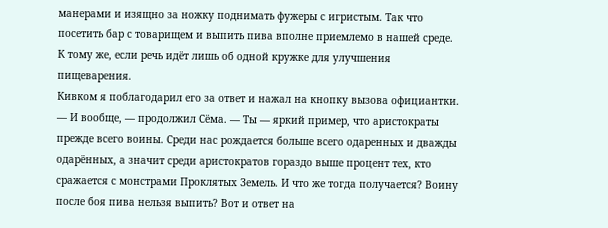манерами и изящно за ножку поднимать фужеры с игристым. Так что посетить бар с товарищем и выпить пива вполне приемлемо в нашей среде. К тому же, если речь идёт лишь об одной кружке для улучшения пищеварения.
Кивком я поблагодарил его за ответ и нажал на кнопку вызова официантки.
— И вообще, — продолжил Сёма. — Ты — яркий пример, что аристократы прежде всего воины. Среди нас рождается больше всего одаренных и дважды одарённых, а значит среди аристократов гораздо выше процент тех, кто сражается с монстрами Проклятых Земель. И что же тогда получается? Воину после боя пива нельзя выпить? Вот и ответ на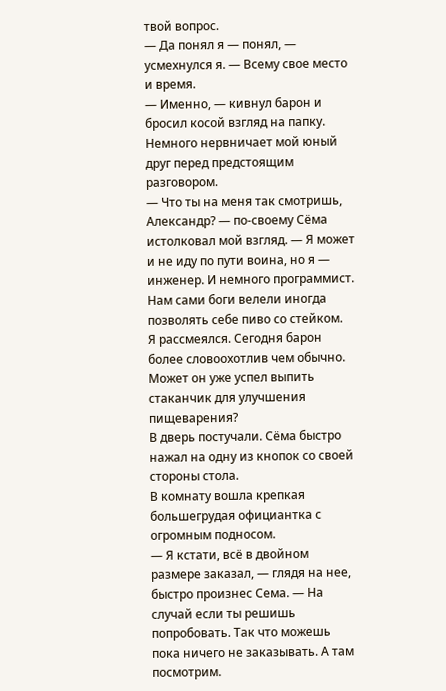твой вопрос.
— Да понял я — понял, — усмехнулся я. — Всему свое место и время.
— Именно, — кивнул барон и бросил косой взгляд на папку.
Немного нервничает мой юный друг перед предстоящим разговором.
— Что ты на меня так смотришь, Александр? — по-своему Сёма истолковал мой взгляд. — Я может и не иду по пути воина, но я — инженер. И немного программист. Нам сами боги велели иногда позволять себе пиво со стейком.
Я рассмеялся. Сегодня барон более словоохотлив чем обычно. Может он уже успел выпить стаканчик для улучшения пищеварения?
В дверь постучали. Сёма быстро нажал на одну из кнопок со своей стороны стола.
В комнату вошла крепкая большегрудая официантка с огромным подносом.
— Я кстати, всё в двойном размере заказал, — глядя на нее, быстро произнес Сема. — На случай если ты решишь попробовать. Так что можешь пока ничего не заказывать. А там посмотрим.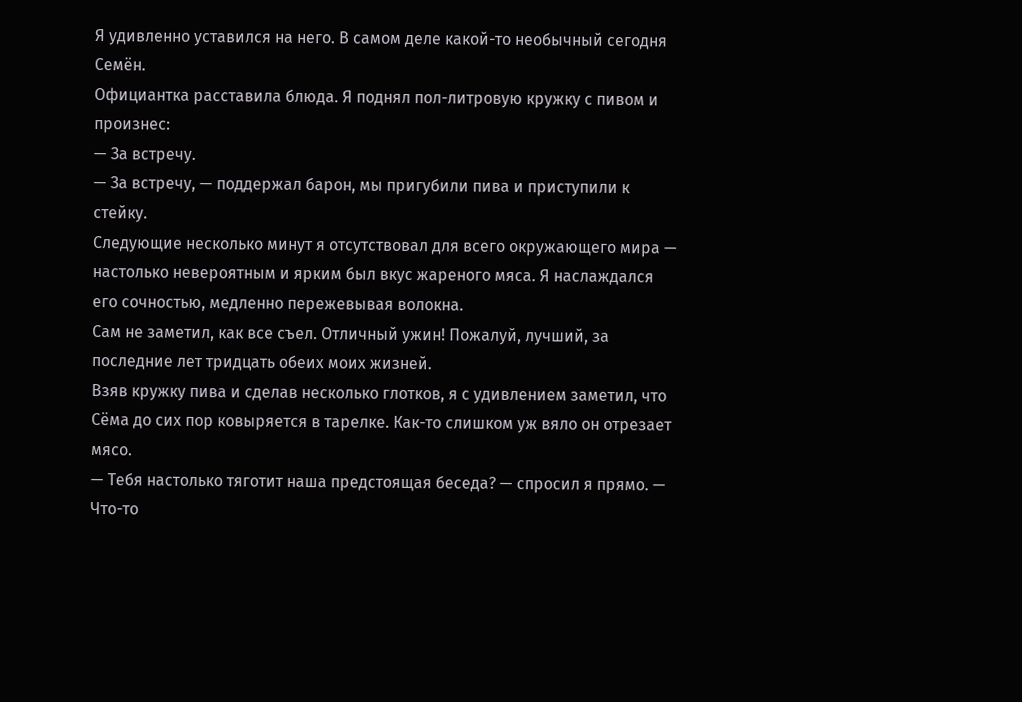Я удивленно уставился на него. В самом деле какой-то необычный сегодня Семён.
Официантка расставила блюда. Я поднял пол-литровую кружку с пивом и произнес:
— За встречу.
— За встречу, — поддержал барон, мы пригубили пива и приступили к стейку.
Следующие несколько минут я отсутствовал для всего окружающего мира — настолько невероятным и ярким был вкус жареного мяса. Я наслаждался его сочностью, медленно пережевывая волокна.
Сам не заметил, как все съел. Отличный ужин! Пожалуй, лучший, за последние лет тридцать обеих моих жизней.
Взяв кружку пива и сделав несколько глотков, я с удивлением заметил, что Сёма до сих пор ковыряется в тарелке. Как-то слишком уж вяло он отрезает мясо.
— Тебя настолько тяготит наша предстоящая беседа? — спросил я прямо. — Что-то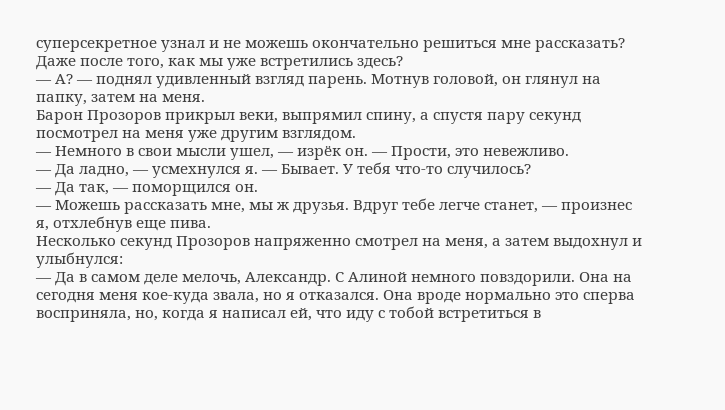суперсекретное узнал и не можешь окончательно решиться мне рассказать? Даже после того, как мы уже встретились здесь?
— А? — поднял удивленный взгляд парень. Мотнув головой, он глянул на папку, затем на меня.
Барон Прозоров прикрыл веки, выпрямил спину, а спустя пару секунд посмотрел на меня уже другим взглядом.
— Немного в свои мысли ушел, — изрёк он. — Прости, это невежливо.
— Да ладно, — усмехнулся я. — Бывает. У тебя что-то случилось?
— Да так, — поморщился он.
— Можешь рассказать мне, мы ж друзья. Вдруг тебе легче станет, — произнес я, отхлебнув еще пива.
Несколько секунд Прозоров напряженно смотрел на меня, а затем выдохнул и улыбнулся:
— Да в самом деле мелочь, Александр. С Алиной немного повздорили. Она на сегодня меня кое-куда звала, но я отказался. Она вроде нормально это сперва восприняла, но, когда я написал ей, что иду с тобой встретиться в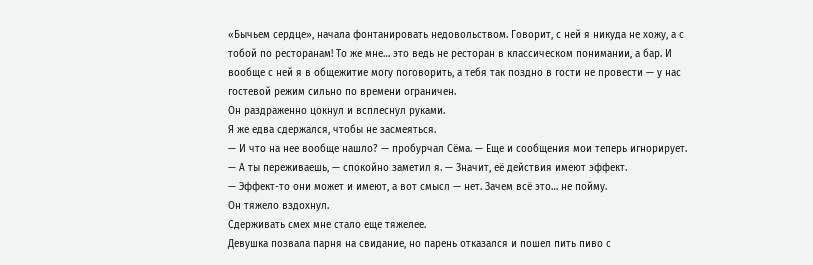«Бычьем сердце», начала фонтанировать недовольством. Говорит, с ней я никуда не хожу, а с тобой по ресторанам! То же мне… это ведь не ресторан в классическом понимании, а бар. И вообще с ней я в общежитие могу поговорить, а тебя так поздно в гости не провести — у нас гостевой режим сильно по времени ограничен.
Он раздраженно цокнул и всплеснул руками.
Я же едва сдержался, чтобы не засмеяться.
— И что на нее вообще нашло? — пробурчал Сёма. — Еще и сообщения мои теперь игнорирует.
— А ты переживаешь, — спокойно заметил я. — Значит, её действия имеют эффект.
— Эффект-то они может и имеют, а вот смысл — нет. Зачем всё это… не пойму.
Он тяжело вздохнул.
Сдерживать смех мне стало еще тяжелее.
Девушка позвала парня на свидание, но парень отказался и пошел пить пиво с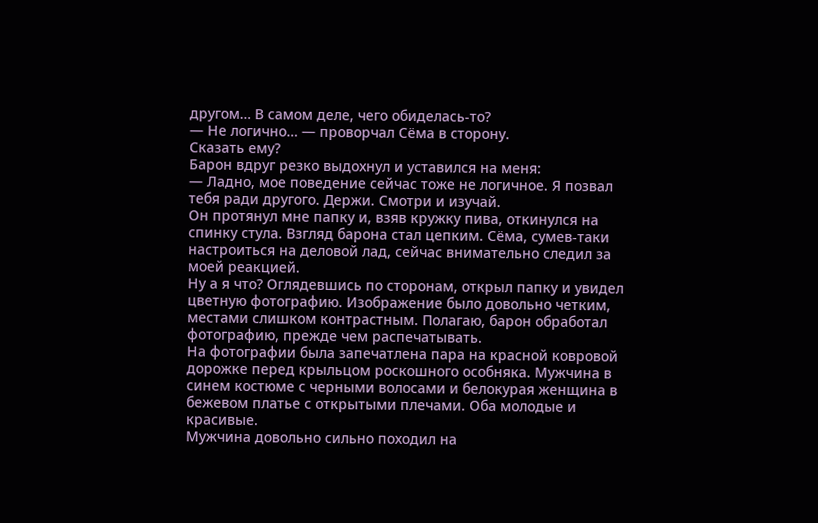другом… В самом деле, чего обиделась-то?
— Не логично… — проворчал Сёма в сторону.
Сказать ему?
Барон вдруг резко выдохнул и уставился на меня:
— Ладно, мое поведение сейчас тоже не логичное. Я позвал тебя ради другого. Держи. Смотри и изучай.
Он протянул мне папку и, взяв кружку пива, откинулся на спинку стула. Взгляд барона стал цепким. Сёма, сумев-таки настроиться на деловой лад, сейчас внимательно следил за моей реакцией.
Ну а я что? Оглядевшись по сторонам, открыл папку и увидел цветную фотографию. Изображение было довольно четким, местами слишком контрастным. Полагаю, барон обработал фотографию, прежде чем распечатывать.
На фотографии была запечатлена пара на красной ковровой дорожке перед крыльцом роскошного особняка. Мужчина в синем костюме с черными волосами и белокурая женщина в бежевом платье с открытыми плечами. Оба молодые и красивые.
Мужчина довольно сильно походил на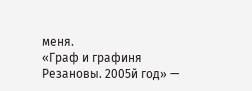меня.
«Граф и графиня Резановы. 2005й год» —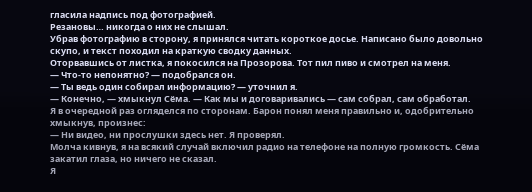гласила надпись под фотографией.
Резановы… никогда о них не слышал.
Убрав фотографию в сторону, я принялся читать короткое досье. Написано было довольно скупо, и текст походил на краткую сводку данных.
Оторвавшись от листка, я покосился на Прозорова. Тот пил пиво и смотрел на меня.
— Что-то непонятно? — подобрался он.
— Ты ведь один собирал информацию? — уточнил я.
— Конечно, — хмыкнул Сёма. — Как мы и договаривались — сам собрал, сам обработал.
Я в очередной раз огляделся по сторонам. Барон понял меня правильно и, одобрительно хмыкнув, произнес:
— Ни видео, ни прослушки здесь нет. Я проверял.
Молча кивнув, я на всякий случай включил радио на телефоне на полную громкость. Сёма закатил глаза, но ничего не сказал.
Я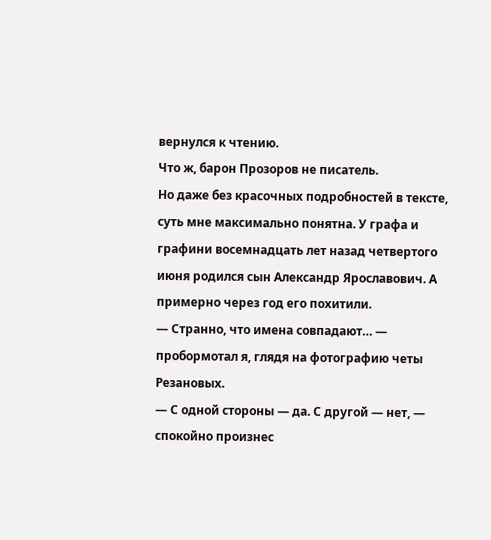вернулся к чтению.
Что ж, барон Прозоров не писатель.
Но даже без красочных подробностей в тексте, суть мне максимально понятна. У графа и графини восемнадцать лет назад четвертого июня родился сын Александр Ярославович. А примерно через год его похитили.
— Странно, что имена совпадают… — пробормотал я, глядя на фотографию четы Резановых.
— С одной стороны — да. С другой — нет, — спокойно произнес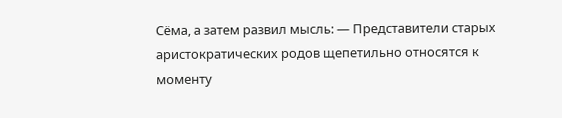Сёма, а затем развил мысль: — Представители старых аристократических родов щепетильно относятся к моменту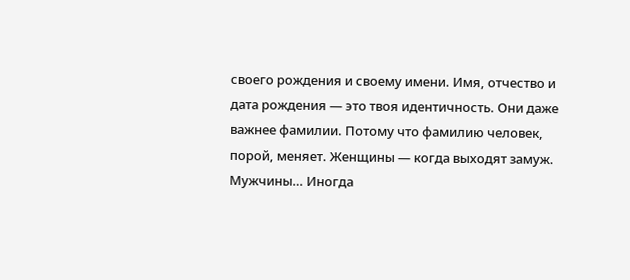своего рождения и своему имени. Имя, отчество и дата рождения — это твоя идентичность. Они даже важнее фамилии. Потому что фамилию человек, порой, меняет. Женщины — когда выходят замуж. Мужчины… Иногда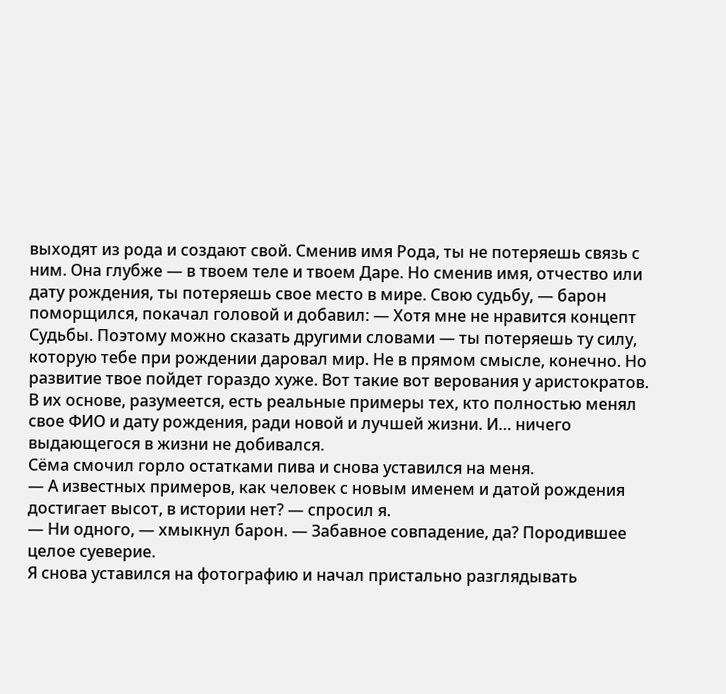выходят из рода и создают свой. Сменив имя Рода, ты не потеряешь связь с ним. Она глубже — в твоем теле и твоем Даре. Но сменив имя, отчество или дату рождения, ты потеряешь свое место в мире. Свою судьбу, — барон поморщился, покачал головой и добавил: — Хотя мне не нравится концепт Судьбы. Поэтому можно сказать другими словами — ты потеряешь ту силу, которую тебе при рождении даровал мир. Не в прямом смысле, конечно. Но развитие твое пойдет гораздо хуже. Вот такие вот верования у аристократов. В их основе, разумеется, есть реальные примеры тех, кто полностью менял свое ФИО и дату рождения, ради новой и лучшей жизни. И… ничего выдающегося в жизни не добивался.
Сёма смочил горло остатками пива и снова уставился на меня.
— А известных примеров, как человек с новым именем и датой рождения достигает высот, в истории нет? — спросил я.
— Ни одного, — хмыкнул барон. — Забавное совпадение, да? Породившее целое суеверие.
Я снова уставился на фотографию и начал пристально разглядывать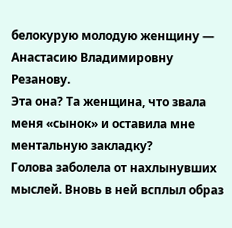белокурую молодую женщину — Анастасию Владимировну Резанову.
Эта она? Та женщина, что звала меня «сынок» и оставила мне ментальную закладку?
Голова заболела от нахлынувших мыслей. Вновь в ней всплыл образ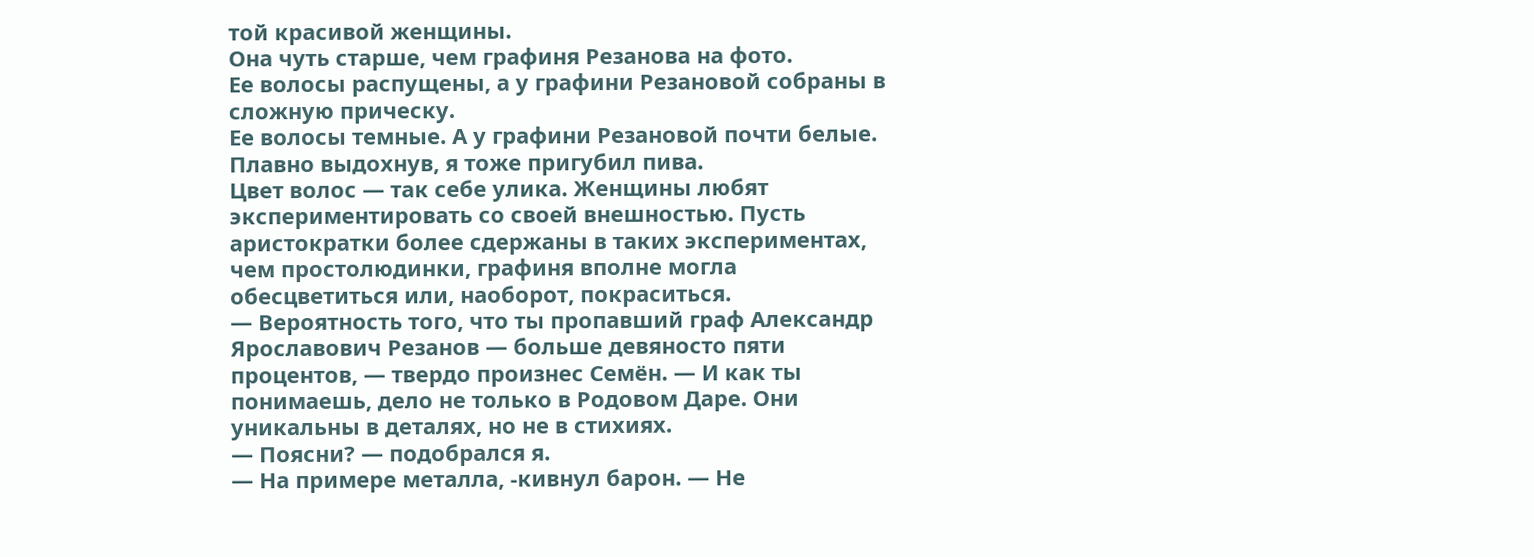той красивой женщины.
Она чуть старше, чем графиня Резанова на фото.
Ее волосы распущены, а у графини Резановой собраны в сложную прическу.
Ее волосы темные. А у графини Резановой почти белые.
Плавно выдохнув, я тоже пригубил пива.
Цвет волос — так себе улика. Женщины любят экспериментировать со своей внешностью. Пусть аристократки более сдержаны в таких экспериментах, чем простолюдинки, графиня вполне могла обесцветиться или, наоборот, покраситься.
— Вероятность того, что ты пропавший граф Александр Ярославович Резанов — больше девяносто пяти процентов, — твердо произнес Семён. — И как ты понимаешь, дело не только в Родовом Даре. Они уникальны в деталях, но не в стихиях.
— Поясни? — подобрался я.
— На примере металла, -кивнул барон. — Не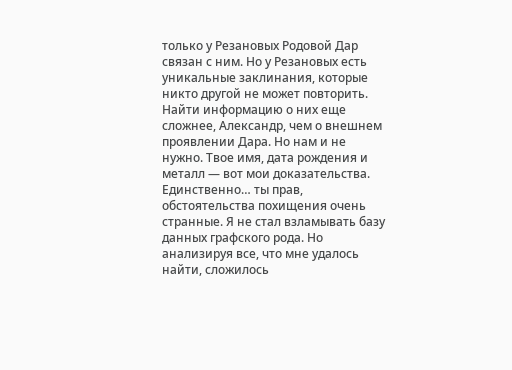только у Резановых Родовой Дар связан с ним. Но у Резановых есть уникальные заклинания, которые никто другой не может повторить. Найти информацию о них еще сложнее, Александр, чем о внешнем проявлении Дара. Но нам и не нужно. Твое имя, дата рождения и металл — вот мои доказательства. Единственно… ты прав, обстоятельства похищения очень странные. Я не стал взламывать базу данных графского рода. Но анализируя все, что мне удалось найти, сложилось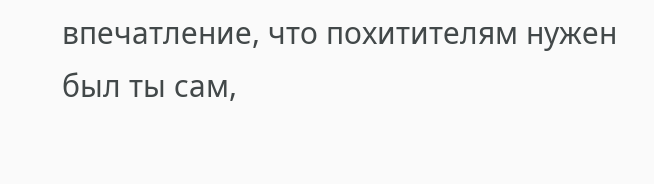впечатление, что похитителям нужен был ты сам,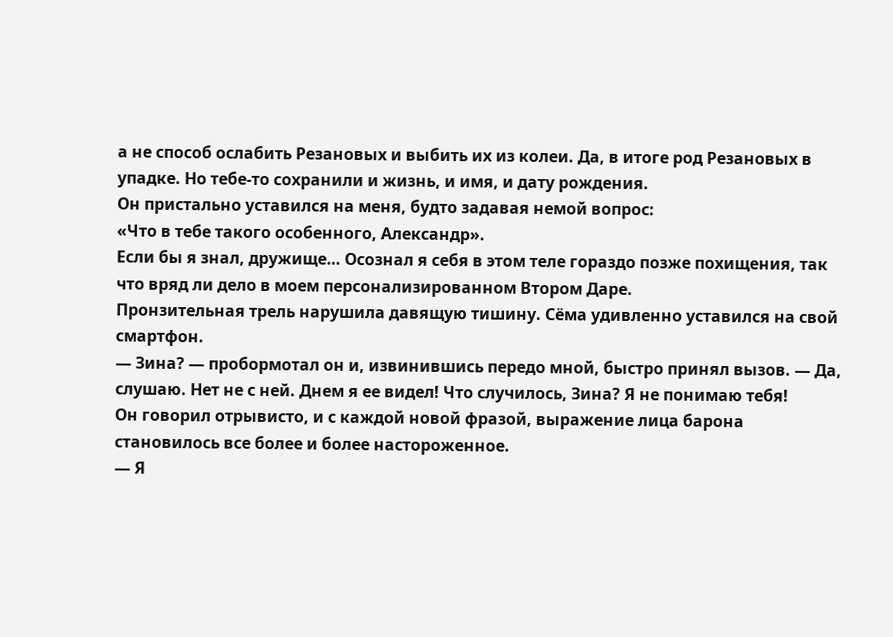а не способ ослабить Резановых и выбить их из колеи. Да, в итоге род Резановых в упадке. Но тебе-то сохранили и жизнь, и имя, и дату рождения.
Он пристально уставился на меня, будто задавая немой вопрос:
«Что в тебе такого особенного, Александр».
Если бы я знал, дружище… Осознал я себя в этом теле гораздо позже похищения, так что вряд ли дело в моем персонализированном Втором Даре.
Пронзительная трель нарушила давящую тишину. Сёма удивленно уставился на свой смартфон.
— Зина? — пробормотал он и, извинившись передо мной, быстро принял вызов. — Да, слушаю. Нет не с ней. Днем я ее видел! Что случилось, Зина? Я не понимаю тебя!
Он говорил отрывисто, и с каждой новой фразой, выражение лица барона становилось все более и более настороженное.
— Я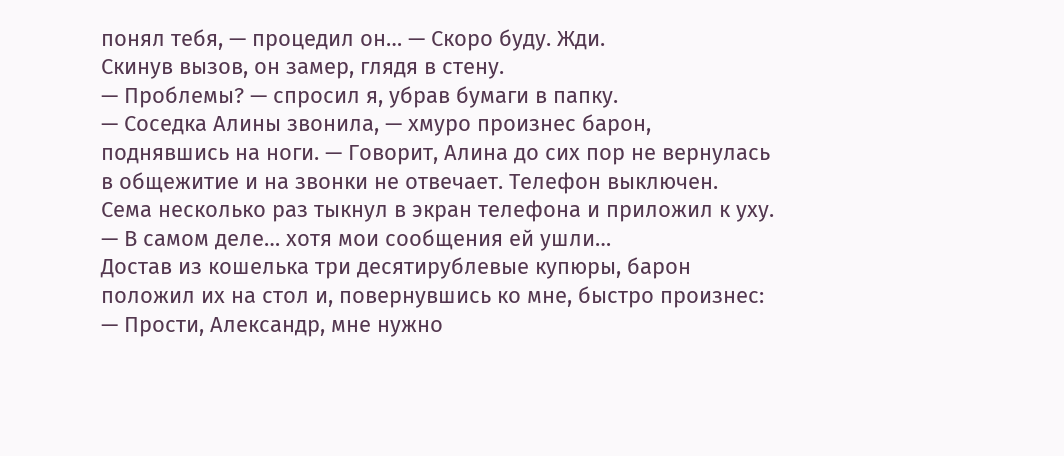понял тебя, — процедил он… — Скоро буду. Жди.
Скинув вызов, он замер, глядя в стену.
— Проблемы? — спросил я, убрав бумаги в папку.
— Соседка Алины звонила, — хмуро произнес барон, поднявшись на ноги. — Говорит, Алина до сих пор не вернулась в общежитие и на звонки не отвечает. Телефон выключен.
Сема несколько раз тыкнул в экран телефона и приложил к уху.
— В самом деле… хотя мои сообщения ей ушли…
Достав из кошелька три десятирублевые купюры, барон положил их на стол и, повернувшись ко мне, быстро произнес:
— Прости, Александр, мне нужно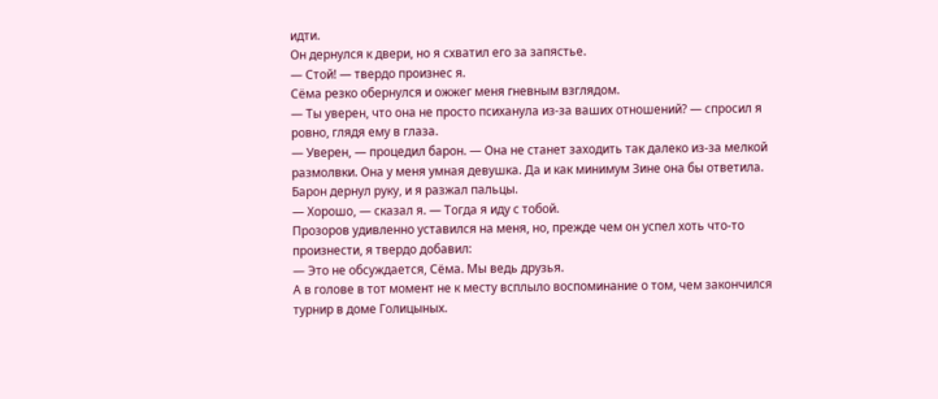идти.
Он дернулся к двери, но я схватил его за запястье.
— Стой! — твердо произнес я.
Сёма резко обернулся и ожжег меня гневным взглядом.
— Ты уверен, что она не просто психанула из-за ваших отношений? — спросил я ровно, глядя ему в глаза.
— Уверен, — процедил барон. — Она не станет заходить так далеко из-за мелкой размолвки. Она у меня умная девушка. Да и как минимум Зине она бы ответила.
Барон дернул руку, и я разжал пальцы.
— Хорошо, — сказал я. — Тогда я иду с тобой.
Прозоров удивленно уставился на меня, но, прежде чем он успел хоть что-то произнести, я твердо добавил:
— Это не обсуждается, Сёма. Мы ведь друзья.
А в голове в тот момент не к месту всплыло воспоминание о том, чем закончился турнир в доме Голицыных.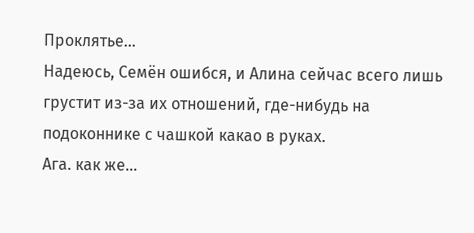Проклятье…
Надеюсь, Семён ошибся, и Алина сейчас всего лишь грустит из-за их отношений, где-нибудь на подоконнике с чашкой какао в руках.
Ага. как же…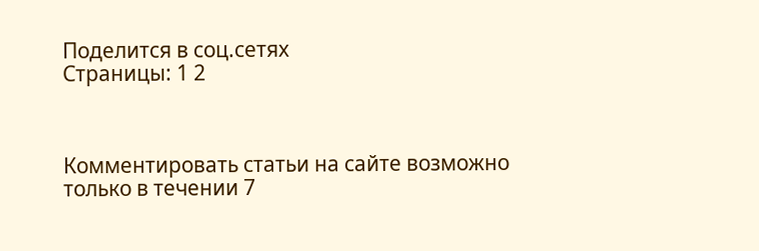Поделится в соц.сетях
Страницы: 1 2



Комментировать статьи на сайте возможно только в течении 7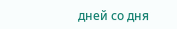дней со дня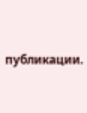публикации.